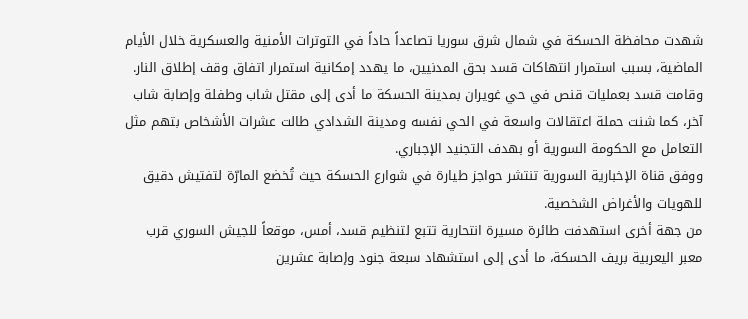شهدت محافظة الحسكة في شمال شرق سوريا تصاعداً حاداً في التوترات الأمنية والعسكرية خلال الأيام الماضية، بسبب استمرار انتهاكات قسد بحق المدنيين، ما يهدد إمكانية استمرار اتفاق وقف إطلاق النار.
وقامت قسد بعمليات قنص في حي غويران بمدينة الحسكة ما أدى إلى مقتل شاب وطفلة وإصابة شاب آخر، كما شنت حملة اعتقالات واسعة في الحي نفسه ومدينة الشدادي طالت عشرات الأشخاص بتهم مثل التعامل مع الحكومة السورية أو بهدف التجنيد الإجباري.
ووفق قناة الإخبارية السورية تنتشر حواجز طيارة في شوارع الحسكة حيث تُخضع المارّة لتفتيش دقيق للهويات والأغراض الشخصية.
من جهة أخرى استهدفت طائرة مسيرة انتحارية تتبع لتنظيم قسد، أمس، موقعاً للجيش السوري قرب معبر اليعربية بريف الحسكة، ما أدى إلى استشهاد سبعة جنود وإصابة عشرين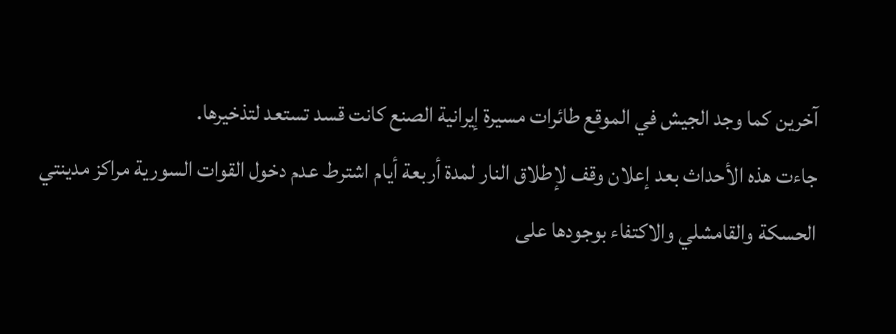آخرين كما وجد الجيش في الموقع طائرات مسيرة إيرانية الصنع كانت قسد تستعد لتذخيرها.
جاءت هذه الأحداث بعد إعلان وقف لإطلاق النار لمدة أربعة أيام اشترط عدم دخول القوات السورية مراكز مدينتي الحسكة والقامشلي والاكتفاء بوجودها على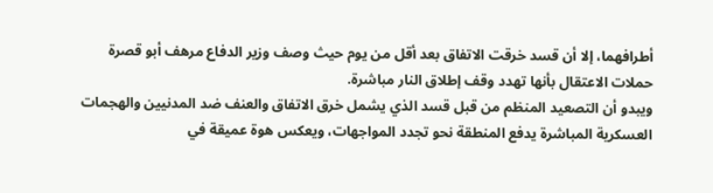أطرافهما، إلا أن قسد خرقت الاتفاق بعد أقل من يوم حيث وصف وزير الدفاع مرهف أبو قصرة حملات الاعتقال بأنها تهدد وقف إطلاق النار مباشرة.
ويبدو أن التصعيد المنظم من قبل قسد الذي يشمل خرق الاتفاق والعنف ضد المدنيين والهجمات العسكرية المباشرة يدفع المنطقة نحو تجدد المواجهات، ويعكس هوة عميقة في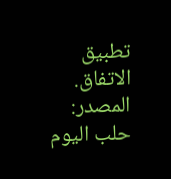تطبيق الاتفاق.
المصدر:
حلب اليوم